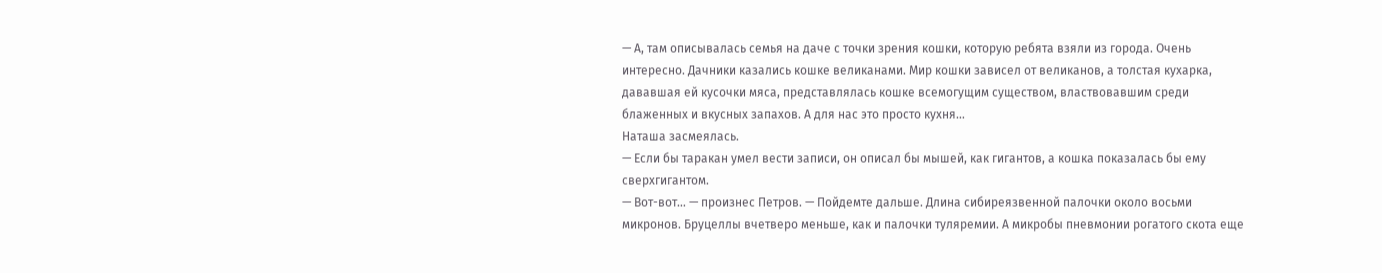— А, там описывалась семья на даче с точки зрения кошки, которую ребята взяли из города. Очень интересно. Дачники казались кошке великанами. Мир кошки зависел от великанов, а толстая кухарка, дававшая ей кусочки мяса, представлялась кошке всемогущим существом, властвовавшим среди блаженных и вкусных запахов. А для нас это просто кухня…
Наташа засмеялась.
— Если бы таракан умел вести записи, он описал бы мышей, как гигантов, а кошка показалась бы ему сверхгигантом.
— Вот-вот… — произнес Петров. — Пойдемте дальше. Длина сибиреязвенной палочки около восьми микронов. Бруцеллы вчетверо меньше, как и палочки туляремии. А микробы пневмонии рогатого скота еще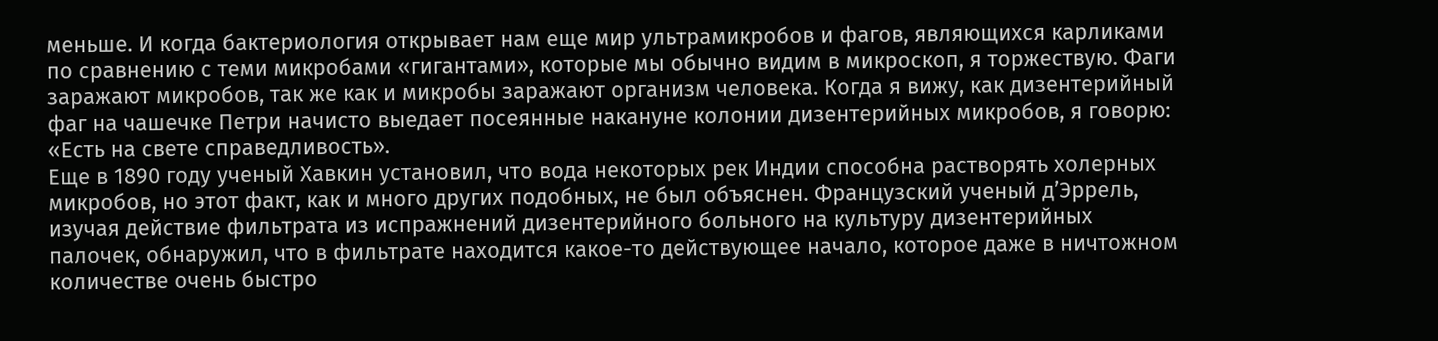меньше. И когда бактериология открывает нам еще мир ультрамикробов и фагов, являющихся карликами по сравнению с теми микробами «гигантами», которые мы обычно видим в микроскоп, я торжествую. Фаги заражают микробов, так же как и микробы заражают организм человека. Когда я вижу, как дизентерийный фаг на чашечке Петри начисто выедает посеянные накануне колонии дизентерийных микробов, я говорю: «Есть на свете справедливость».
Еще в 1890 году ученый Хавкин установил, что вода некоторых рек Индии способна растворять холерных микробов, но этот факт, как и много других подобных, не был объяснен. Французский ученый д’Эррель, изучая действие фильтрата из испражнений дизентерийного больного на культуру дизентерийных палочек, обнаружил, что в фильтрате находится какое-то действующее начало, которое даже в ничтожном количестве очень быстро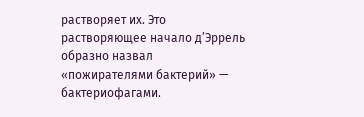растворяет их. Это растворяющее начало д’Эррель образно назвал «пожирателями бактерий» — бактериофагами.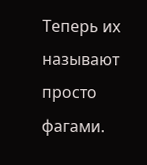Теперь их называют просто фагами.